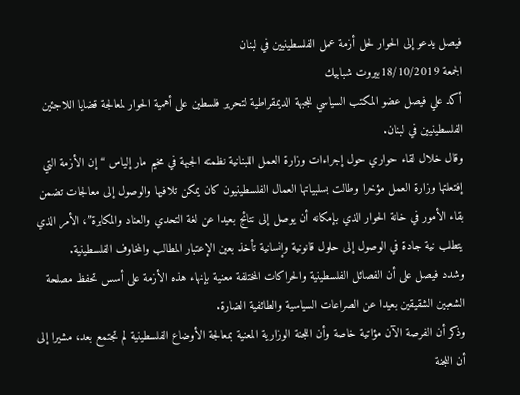فيصل يدعو إلى الحوار لحل أزمة عمل الفلسطينيين في لبنان
الجمعة 18/10/2019بيروت شبابيك
أكد علي فيصل عضو المكتب السياسي للجبهة الديمقراطية لتحرير فلسطين على أهمية الحوار لمعالجة قضايا اللاجئين الفلسطينيين في لبنان.
وقال خلال لقاء حواري حول إجراءات وزارة العمل اللبنانية نظمته الجبهة في مخيم مار إلياس “إن الأزمة التي إفتعلتها وزارة العمل مؤخرا وطالت بسلبياتها العمال الفلسطينيون كان يمكن تلافيها والوصول إلى معالجات تضمن بقاء الأمور في خانة الحوار الذي بإمكانه أن يوصل إلى نتائج بعيدا عن لغة التحدي والعناد والمكابرة”، الأمر الذي يتطلب نية جادة في الوصول إلى حلول قانونية وإنسانية تأخذ بعين الإعتبار المطالب والمخاوف الفلسطينية.
وشدد فيصل على أن الفصائل الفلسطينية والحراكات المختلفة معنية بإنهاء هذه الأزمة على أسس تحفظ مصلحة الشعبين الشقيقين بعيدا عن الصراعات السياسية والطائفية الضارة.
وذكر أن الفرصة الآن مؤاتية خاصة وأن اللجنة الوزارية المعنية بمعالجة الأوضاع الفلسطينية لم تجتمع بعد، مشيرا إلى أن اللجنة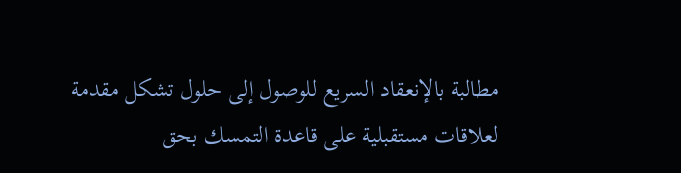مطالبة بالإنعقاد السريع للوصول إلى حلول تشكل مقدمة لعلاقات مستقبلية على قاعدة التمسك بحق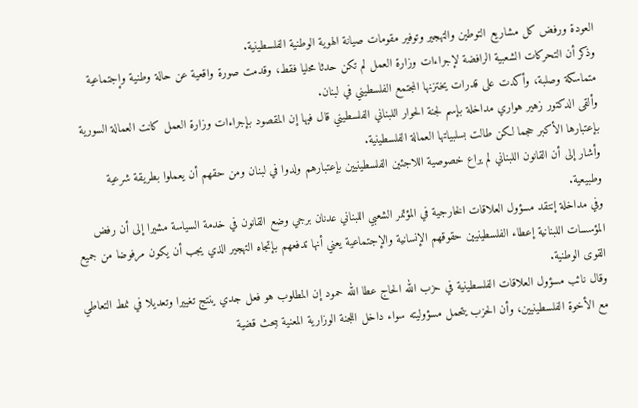العودة ورفض كل مشاريع التوطين والتهجير وتوفير مقومات صيانة الهوية الوطنية الفلسطينية.
وذكر أن التحركات الشعبية الرافضة لإجراءات وزارة العمل لم تكن حدثا محليا فقط، وقدمت صورة واقعية عن حالة وطنية وإجتماعية متماسكة وصلبة، وأكدت على قدرات يختزنها المجتمع الفلسطيني في لبنان.
وألقى الدكتور زهير هواري مداخلة بإسم لجنة الحوار اللبناني الفلسطيني قال فيها إن المقصود بإجراءات وزارة العمل كانت العمالة السورية بإعتبارها الأكبر حجما لكن طالت بسلبياتها العمالة الفلسطينية.
وأشار إلى أن القانون اللبناني لم يراع خصوصية اللاجئين الفلسطينيين بإعتبارهم ولدوا في لبنان ومن حقهم أن يعملوا بطريقة شرعية وطبيعية.
وفي مداخلة إنتقد مسؤول العلاقات الخارجية في المؤتمر الشعبي اللبناني عدنان برجي وضع القانون في خدمة السياسة مشيرا إلى أن رفض المؤسسات اللبنانية إعطاء الفلسطينيين حقوقهم الإنسانية والإجتماعية يعني أنها تدفعهم بإتجاه التهجير الذي يجب أن يكون مرفوضا من جميع القوى الوطنية.
وقال نائب مسؤول العلاقات الفلسطينية في حزب الله الحاج عطا الله حمود إن المطلوب هو فعل جدي ينتج تغييرا وتعديلا في نمط التعاطي مع الأخوة الفلسطينيين، وأن الحزب يتحمل مسؤوليته سواء داخل اللجنة الوزارية المعنية ببحث قضية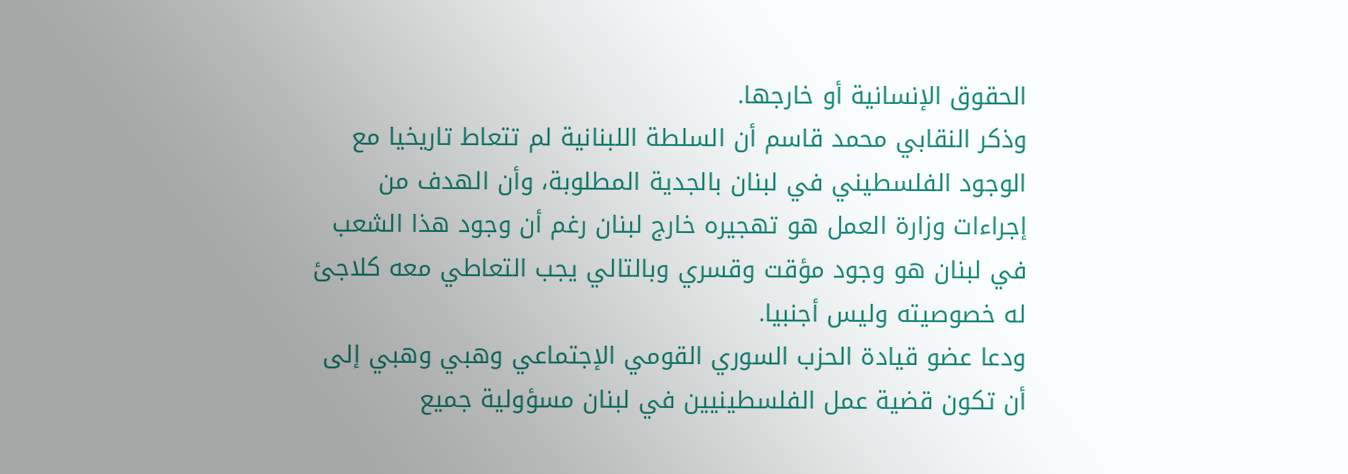الحقوق الإنسانية أو خارجها.
وذكر النقابي محمد قاسم أن السلطة اللبنانية لم تتعاط تاريخيا مع الوجود الفلسطيني في لبنان بالجدية المطلوبة، وأن الهدف من إجراءات وزارة العمل هو تهجيره خارج لبنان رغم أن وجود هذا الشعب في لبنان هو وجود مؤقت وقسري وبالتالي يجب التعاطي معه كلاجئ له خصوصيته وليس أجنبيا.
ودعا عضو قيادة الحزب السوري القومي الإجتماعي وهبي وهبي إلى أن تكون قضية عمل الفلسطينيين في لبنان مسؤولية جميع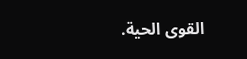القوى الحية.